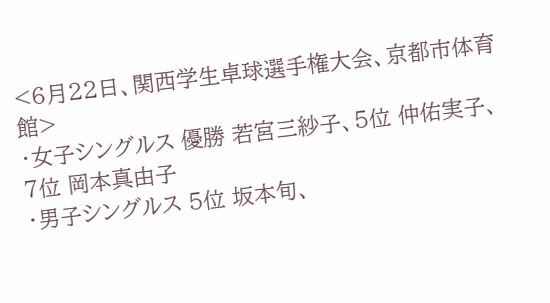<6月22日、関西学生卓球選手権大会、京都市体育館>
・女子シングルス 優勝 若宮三紗子、5位 仲佑実子、7位 岡本真由子
・男子シングルス 5位 坂本旬、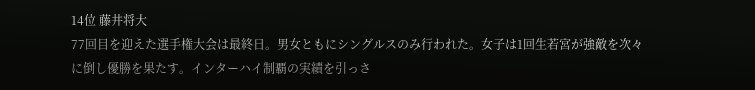14位 藤井将大
77回目を迎えた選手権大会は最終日。男女ともにシングルスのみ行われた。女子は1回生若宮が強敵を次々に倒し優勝を果たす。インターハイ制覇の実績を引っさ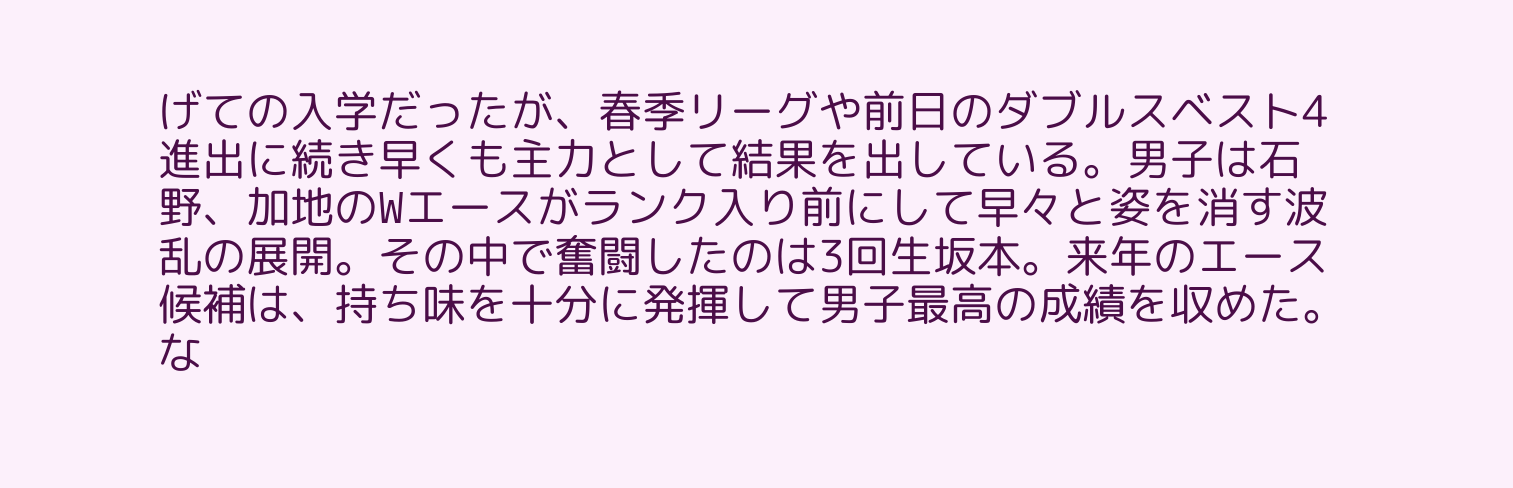げての入学だったが、春季リーグや前日のダブルスベスト4進出に続き早くも主力として結果を出している。男子は石野、加地のWエースがランク入り前にして早々と姿を消す波乱の展開。その中で奮闘したのは3回生坂本。来年のエース候補は、持ち味を十分に発揮して男子最高の成績を収めた。な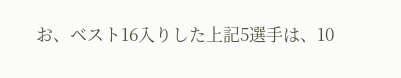お、ベスト16入りした上記5選手は、10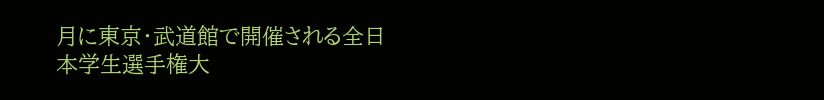月に東京・武道館で開催される全日本学生選手権大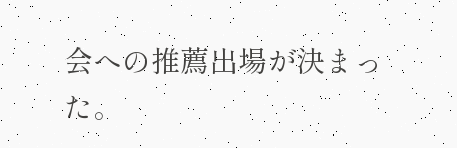会への推薦出場が決まった。